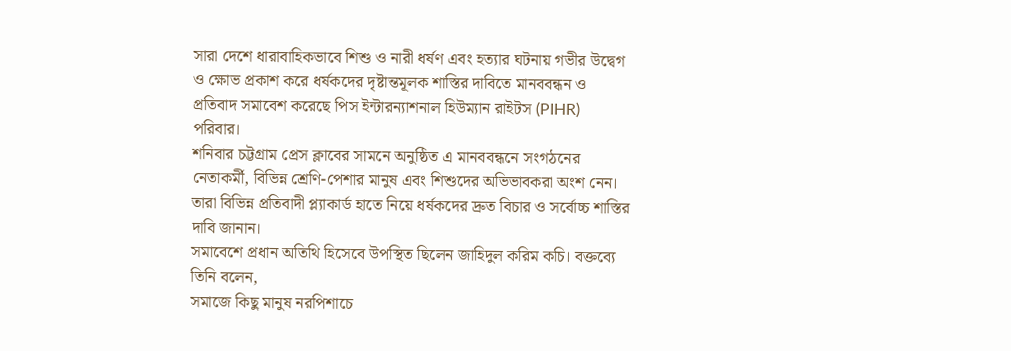সারা দেশে ধারাবাহিকভাবে শিশু ও নারী ধর্ষণ এবং হত্যার ঘটনায় গভীর উদ্বেগ ও ক্ষোভ প্রকাশ করে ধর্ষকদের দৃষ্টান্তমূলক শাস্তির দাবিতে মানববন্ধন ও প্রতিবাদ সমাবেশ করেছে পিস ইন্টারন্যাশনাল হিউম্যান রাইটস (PIHR) পরিবার।
শনিবার চট্টগ্রাম প্রেস ক্লাবের সামনে অনুষ্ঠিত এ মানববন্ধনে সংগঠনের নেতাকর্মী, বিভিন্ন শ্রেণি-পেশার মানুষ এবং শিশুদের অভিভাবকরা অংশ নেন। তারা বিভিন্ন প্রতিবাদী প্ল্যাকার্ড হাতে নিয়ে ধর্ষকদের দ্রুত বিচার ও সর্বোচ্চ শাস্তির দাবি জানান।
সমাবেশে প্রধান অতিথি হিসেবে উপস্থিত ছিলেন জাহিদুল করিম কচি। বক্তব্যে তিনি বলেন,
সমাজে কিছু মানুষ নরপিশাচে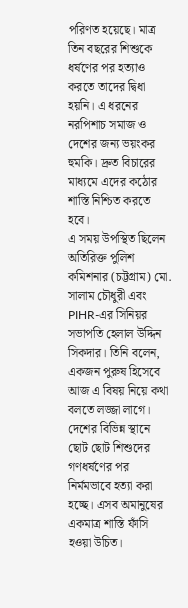পরিণত হয়েছে। মাত্র তিন বছরের শিশুকে ধর্ষণের পর হত্যাও করতে তাদের দ্বিধা হয়নি। এ ধরনের নরপিশাচ সমাজ ও দেশের জন্য ভয়ংকর হুমকি। দ্রুত বিচারের মাধ্যমে এদের কঠোর শাস্তি নিশ্চিত করতে হবে।
এ সময় উপস্থিত ছিলেন অতিরিক্ত পুলিশ কমিশনার (চট্টগ্রাম) মো. সালাম চৌধুরী এবং PIHR-এর সিনিয়র সভাপতি হেলাল উদ্দিন সিকদার। তিনি বলেন,
একজন পুরুষ হিসেবে আজ এ বিষয় নিয়ে কথা বলতে লজ্জা লাগে। দেশের বিভিন্ন স্থানে ছোট ছোট শিশুদের গণধর্ষণের পর নির্মমভাবে হত্যা করা হচ্ছে। এসব অমানুষের একমাত্র শাস্তি ফাঁসি হওয়া উচিত।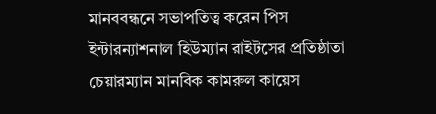মানববন্ধনে সভাপতিত্ব করেন পিস ইন্টারন্যাশনাল হিউম্যান রাইটসের প্রতিষ্ঠাতা চেয়ারম্যান মানবিক কামরুল কায়েস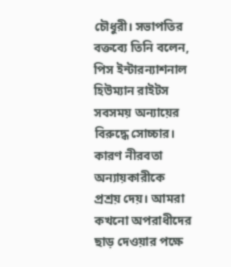চৌধুরী। সভাপতির বক্তব্যে তিনি বলেন,
পিস ইন্টারন্যাশনাল হিউম্যান রাইটস সবসময় অন্যায়ের বিরুদ্ধে সোচ্চার। কারণ নীরবতা অন্যায়কারীকে প্রশ্রয় দেয়। আমরা কখনো অপরাধীদের ছাড় দেওয়ার পক্ষে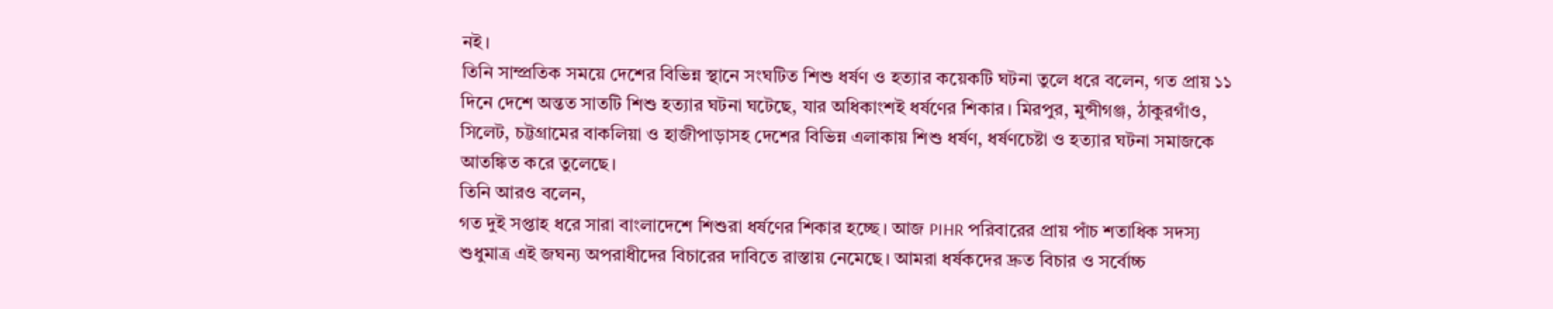নই।
তিনি সাম্প্রতিক সময়ে দেশের বিভিন্ন স্থানে সংঘটিত শিশু ধর্ষণ ও হত্যার কয়েকটি ঘটনা তুলে ধরে বলেন, গত প্রায় ১১ দিনে দেশে অন্তত সাতটি শিশু হত্যার ঘটনা ঘটেছে, যার অধিকাংশই ধর্ষণের শিকার। মিরপুর, মুন্সীগঞ্জ, ঠাকুরগাঁও, সিলেট, চট্টগ্রামের বাকলিয়া ও হাজীপাড়াসহ দেশের বিভিন্ন এলাকায় শিশু ধর্ষণ, ধর্ষণচেষ্টা ও হত্যার ঘটনা সমাজকে আতঙ্কিত করে তুলেছে।
তিনি আরও বলেন,
গত দুই সপ্তাহ ধরে সারা বাংলাদেশে শিশুরা ধর্ষণের শিকার হচ্ছে। আজ PIHR পরিবারের প্রায় পাঁচ শতাধিক সদস্য শুধুমাত্র এই জঘন্য অপরাধীদের বিচারের দাবিতে রাস্তায় নেমেছে। আমরা ধর্ষকদের দ্রুত বিচার ও সর্বোচ্চ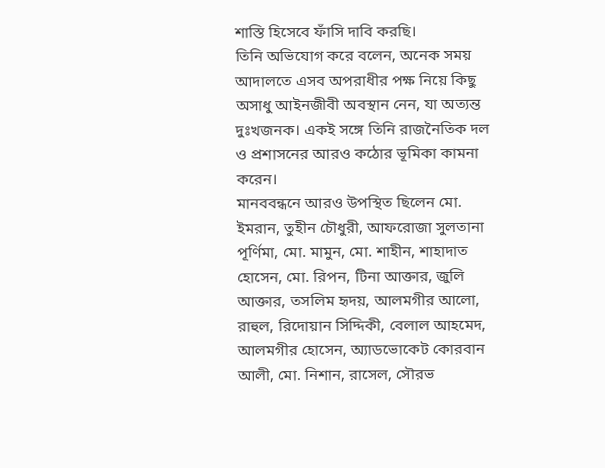শাস্তি হিসেবে ফাঁসি দাবি করছি।
তিনি অভিযোগ করে বলেন, অনেক সময় আদালতে এসব অপরাধীর পক্ষ নিয়ে কিছু অসাধু আইনজীবী অবস্থান নেন, যা অত্যন্ত দুঃখজনক। একই সঙ্গে তিনি রাজনৈতিক দল ও প্রশাসনের আরও কঠোর ভূমিকা কামনা করেন।
মানববন্ধনে আরও উপস্থিত ছিলেন মো. ইমরান, তুহীন চৌধুরী, আফরোজা সুলতানা পূর্ণিমা, মো. মামুন, মো. শাহীন, শাহাদাত হোসেন, মো. রিপন, টিনা আক্তার, জুলি আক্তার, তসলিম হৃদয়, আলমগীর আলো, রাহুল, রিদোয়ান সিদ্দিকী, বেলাল আহমেদ, আলমগীর হোসেন, অ্যাডভোকেট কোরবান আলী, মো. নিশান, রাসেল, সৌরভ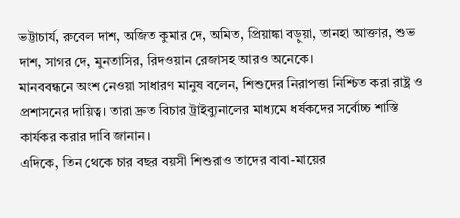ভট্টাচার্য, রুবেল দাশ, অজিত কুমার দে, অমিত, প্রিয়াঙ্কা বড়ুয়া, তানহা আক্তার, শুভ দাশ, সাগর দে, মুনতাসির, রিদওয়ান রেজাসহ আরও অনেকে।
মানববন্ধনে অংশ নেওয়া সাধারণ মানুষ বলেন, শিশুদের নিরাপত্তা নিশ্চিত করা রাষ্ট্র ও প্রশাসনের দায়িত্ব। তারা দ্রুত বিচার ট্রাইব্যুনালের মাধ্যমে ধর্ষকদের সর্বোচ্চ শাস্তি কার্যকর করার দাবি জানান।
এদিকে, তিন থেকে চার বছর বয়সী শিশুরাও তাদের বাবা-মায়ের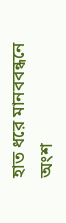হাত ধরে মানববন্ধনে অংশ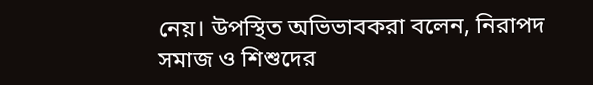নেয়। উপস্থিত অভিভাবকরা বলেন, নিরাপদ সমাজ ও শিশুদের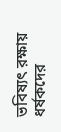ভবিষ্যৎ রক্ষায় ধর্ষকদের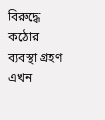বিরুদ্ধে কঠোর ব্যবস্থা গ্রহণ এখন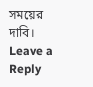সময়ের দাবি।
Leave a Reply